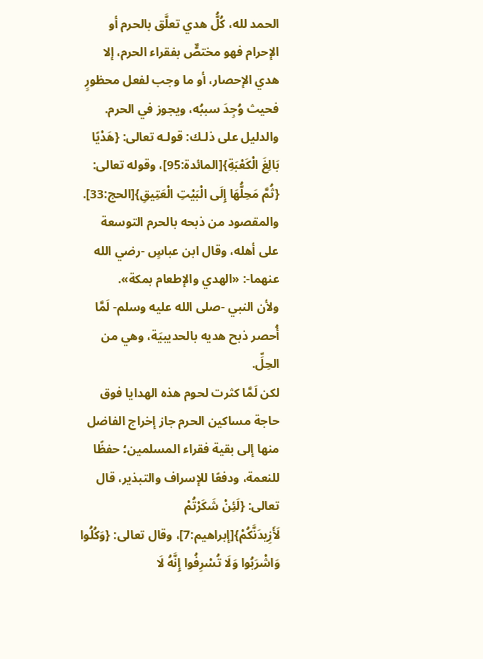الحمد لله، كُلُّ هدي تعلَّق بالحرم أو الإحرام فهو مختصٌّ بفقراء الحرم، إلا هدي الإحصار، أو ما وجب لفعل محظورٍ فحيث وُجِدَ سببُه، ويجوز في الحرم.
والدليل على ذلـك: قولـه تعالى: {هَدْيًا بَالِغَ الْكَعْبَةِ}[المائدة:95]، وقوله تعالى: {ثُمَّ مَحِلُّهَا إِلَى الْبَيْتِ الْعَتِيقِ}[الحج:33].
والمقصود من ذبحه بالحرم التوسعة على أهله، وقال ابن عباسٍ -رضي الله عنهما-: «الهدي والإطعام بمكة».
ولأن النبي -صلى الله عليه وسلم- لَمَّا أُحصر ذبح هديه بالحديبيَة، وهي من الحِلِّ.
لكن لَمَّا كثرت لحوم هذه الهدايا فوق حاجة مساكين الحرم جاز إخراج الفاضل منها إلى بقية فقراء المسلمين؛ حفظًا للنعمة، ودفعًا للإسراف والتبذير، قال تعالى: {لَئِنْ شَكَرْتُمْ لَأَزِيدَنَّكُمْ}[إبراهيم:7]، وقال تعالى: {وَكُلُوا وَاشْرَبُوا وَلَا تُسْرِفُوا إِنَّهُ لَا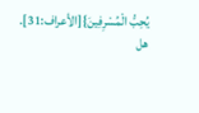يُحِبُّ الْمُسْرِفِينَ}[الأعراف:31].
هل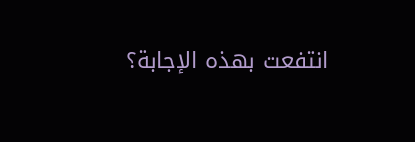انتفعت بهذه الإجابة؟